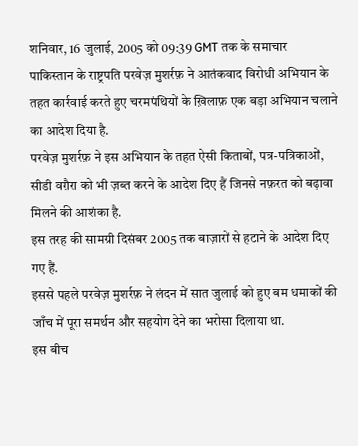शनिवार, 16 जुलाई, 2005 को 09:39 GMT तक के समाचार
पाकिस्तान के राष्ट्रपति परवेज़ मुशर्रफ़ ने आतंकवाद विरोधी अभियान के तहत कार्रवाई करते हुए चरमपंथियों के ख़िलाफ़ एक बड़ा अभियान चलाने का आदेश दिया है.
परवेज़ मुशर्रफ़ ने इस अभियान के तहत ऐसी किताबों, पत्र-पत्रिकाओं, सीडी वग़ैरा को भी ज़ब्त करने के आदेश दिए हैं जिनसे नफ़रत को बढ़ावा मिलने की आशंका है.
इस तरह की सामग्री दिसंबर 2005 तक बाज़ारों से हटाने के आदेश दिए गए हैं.
इससे पहले परवेज़ मुशर्रफ़ ने लंदन में सात जुलाई को हुए बम धमाकों की जाँच में पूरा समर्थन और सहयोग देने का भरोसा दिलाया था.
इस बीच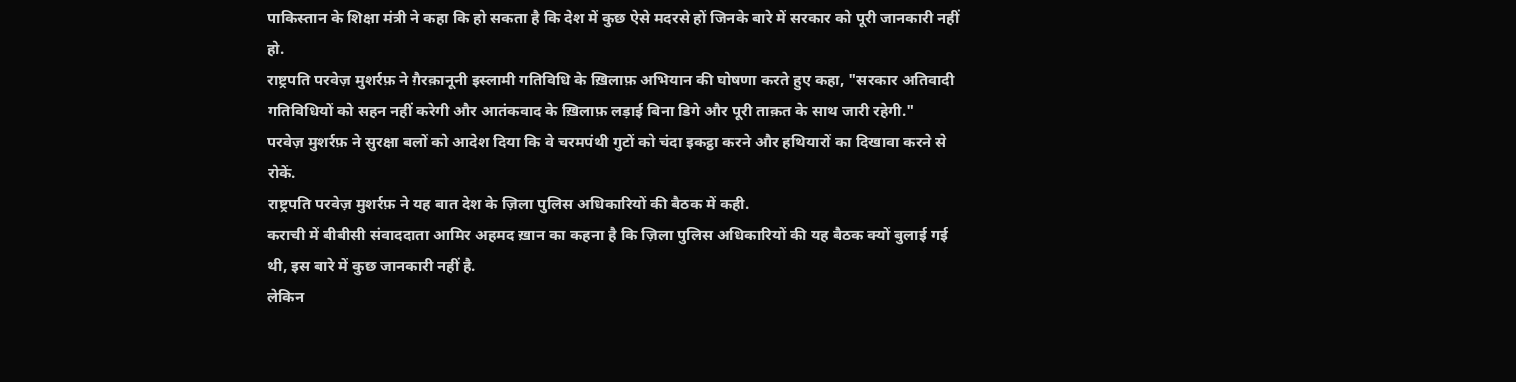पाकिस्तान के शिक्षा मंत्री ने कहा कि हो सकता है कि देश में कुछ ऐसे मदरसे हों जिनके बारे में सरकार को पूरी जानकारी नहीं हो.
राष्ट्रपति परवेज़ मुशर्रफ़ ने ग़ैरक़ानूनी इस्लामी गतिविधि के ख़िलाफ़ अभियान की घोषणा करते हुए कहा, "सरकार अतिवादी गतिविधियों को सहन नहीं करेगी और आतंकवाद के ख़िलाफ़ लड़ाई बिना डिगे और पूरी ताक़त के साथ जारी रहेगी."
परवेज़ मुशर्रफ़ ने सुरक्षा बलों को आदेश दिया कि वे चरमपंथी गुटों को चंदा इकट्ठा करने और हथियारों का दिखावा करने से रोकें.
राष्ट्रपति परवेज़ मुशर्रफ़ ने यह बात देश के ज़िला पुलिस अधिकारियों की बैठक में कही.
कराची में बीबीसी संवाददाता आमिर अहमद ख़ान का कहना है कि ज़िला पुलिस अधिकारियों की यह बैठक क्यों बुलाई गई थी, इस बारे में कुछ जानकारी नहीं है.
लेकिन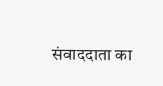संवाददाता का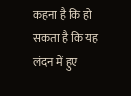कहना है कि हो सकता है कि यह लंदन में हुए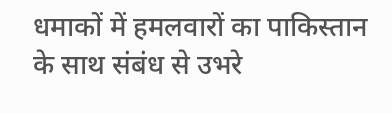धमाकों में हमलवारों का पाकिस्तान के साथ संबंध से उभरे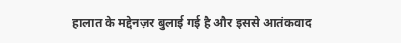हालात के मद्देनज़र बुलाई गई है और इससे आतंकवाद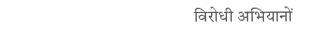विरोधी अभियानों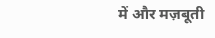में और मज़बूती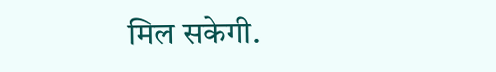मिल सकेगी.